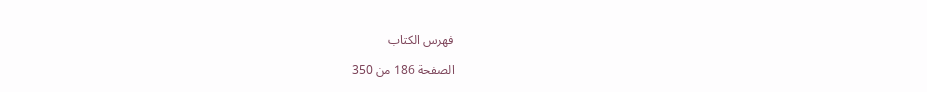فهرس الكتاب

الصفحة 186 من 350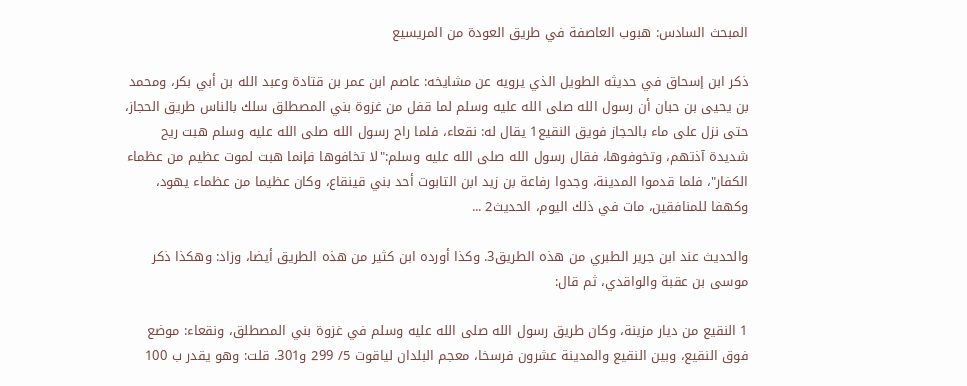المبحث السادس: هبوب العاصفة في طريق العودة من المريسيع

ذكر ابن إسحاق في حديثه الطويل الذي يرويه عن مشايخه: عاصم ابن عمر بن قتادة وعبد الله بن أبي بكر، ومحمد بن يحيى بن حبان أن رسول الله صلى الله عليه وسلم لما قفل من غزوة بني المصطلق سلك بالناس طريق الحجاز، حتى نزل على ماء بالحجاز فويق النقيع1 يقال له: نقعاء، فلما راح رسول الله صلى الله عليه وسلم هبت ريح شديدة آذتهم، وتخوفوها، فقال رسول الله صلى الله عليه وسلم:"لا تخافوها فإنما هبت لموت عظيم من عظماء الكفار"، فلما قدموا المدينة، وجدوا رفاعة بن زيد ابن التابوت أحد بني قينقاع، وكان عظيما من عظماء يهود، وكهفا للمنافقين، مات في ذلك اليوم، الحديث2 ...

والحديث عند ابن جرير الطبري من هذه الطريق3. وكذا أورده ابن كثير من هذه الطريق أيضا، وزاد: وهكذا ذكر موسى بن عقبة والواقدي، ثم قال:

1 النقيع من ديار مزينة، وكان طريق رسول الله صلى الله عليه وسلم في غزوة بني المصطلق، ونقعاء: موضع فوق النقيع، وبين النقيع والمدينة عشرون فرسخا، معجم البلدان لياقوت 5/ 299 و301. قلت: وهو يقدر ب 100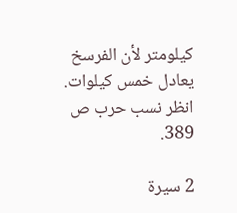كيلومتر لأن الفرسخ يعادل خمس كيلوات. انظر نسب حرب ص 389.

2 سيرة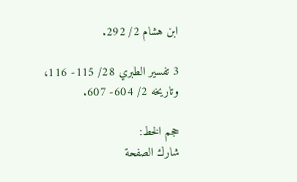ابن هشام 2/ 292.

3 تفسير الطبري 28/ 115- 116، وتاريخه 2/ 604- 607.

حجم الخط:
شارك الصفحة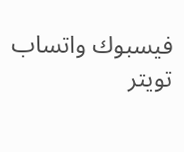فيسبوك واتساب تويتر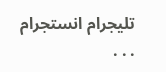تليجرام انستجرام
. . .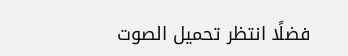فضلًا انتظر تحميل الصوت